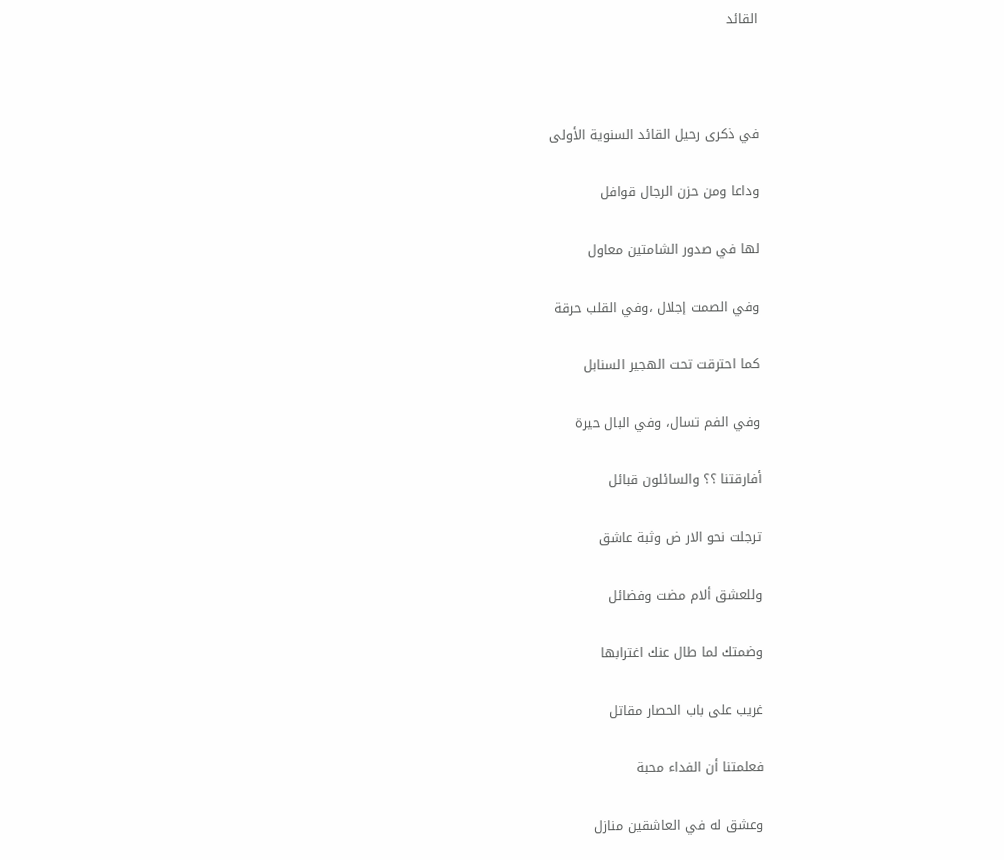القائد



في ذكرى رحيل القائد السنوية الأولى

وداعا ومن حزن الرجال قوافل

لها في صدور الشامتين معاول

وفي الصمت إجلال ،وفي القلب حرقة

كما احترقت تحت الهجير السنابل

وفي الفم تسال، وفي البال حيرة

أفارقتنا ؟؟ والسائلون قبائل

ترجلت نحو الار ض وثبة عاشق

وللعشق ألام مضت وفضائل

وضمتك لما طال عنك اغترابها

غريب على باب الحصار مقاتل

فعلمتنا أن الفداء محبة

وعشق له في العاشقين منازل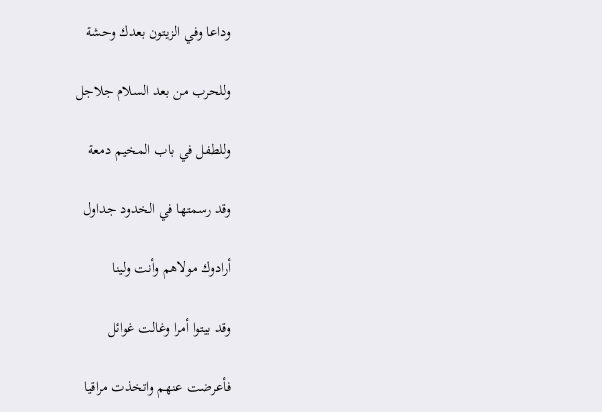وداعا وفي الزيتون بعدك وحشة

وللحرب من بعد السلام جلاجل

وللطفل في باب المخيم دمعة

وقد رسمتها في الخدود جداول

أرادوك مولاهم وأنت ولينا

وقد بيتوا أمرا وغالت غوائل

فأعرضت عنهم واتخذت مراقيا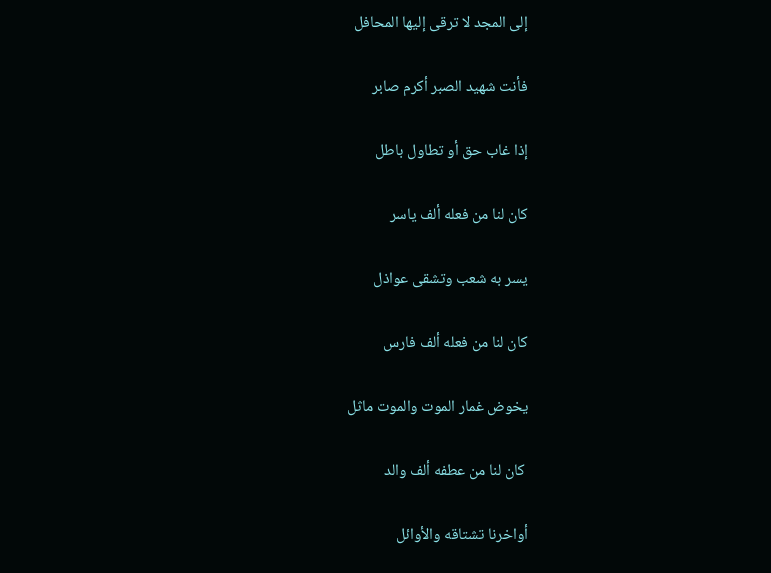إلى المجد لا ترقى إليها المحافل

فأنت شهيد الصبر أكرم صابر

إذا غاب حق أو تطاول باطل

كان لنا من فعله ألف ياسر

يسر به شعب وتشقى عواذل

كان لنا من فعله ألف فارس

يخوض غمار الموت والموت ماثل

 كان لنا من عطفه ألف والد

أواخرنا تشتاقه والأوائل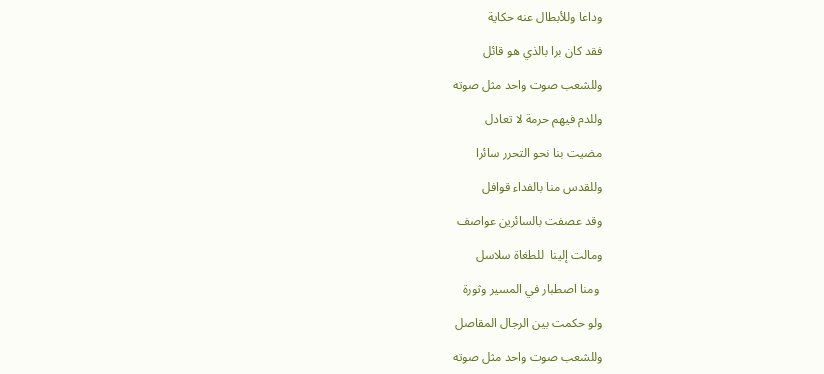وداعا وللأبطال عنه حكاية

فقد كان برا بالذي هو قائل

وللشعب صوت واحد مثل صوته

وللدم فيهم حرمة لا تعادل

مضيت بنا نحو التحرر سائرا

وللقدس منا بالفداء قوافل

وقد عصفت بالسائرين عواصف

ومالت إلينا  للطغاة سلاسل

 ومنا اصطبار في المسير وثورة

ولو حكمت بين الرجال المقاصل

وللشعب صوت واحد مثل صوته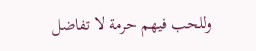وللحب فيهم حرمة لا تفاضل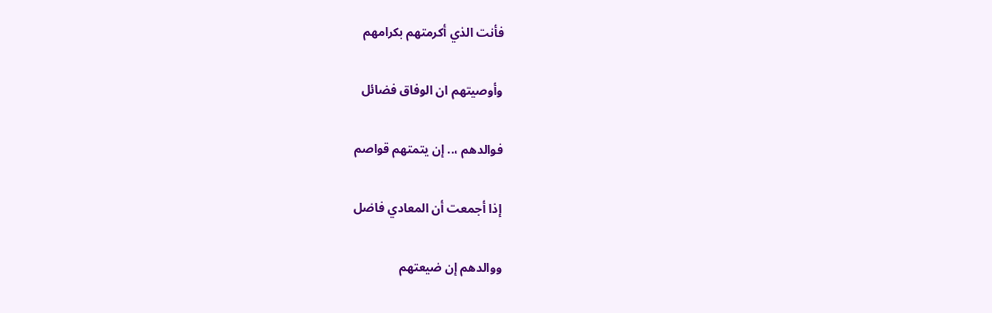فأنت الذي أكرمتهم بكرامهم

وأوصيتهم ان الوفاق فضائل

فوالدهم ،.. إن يتمتهم قواصم

إذا أجمعت أن المعادي فاضل

ووالدهم إن ضيعتهم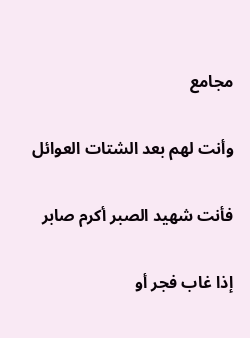مجامع

وأنت لهم بعد الشتات العوائل

فأنت شهيد الصبر أكرم صابر

إذا غاب فجر أو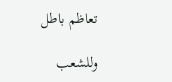تعاظم باطل

وللشعب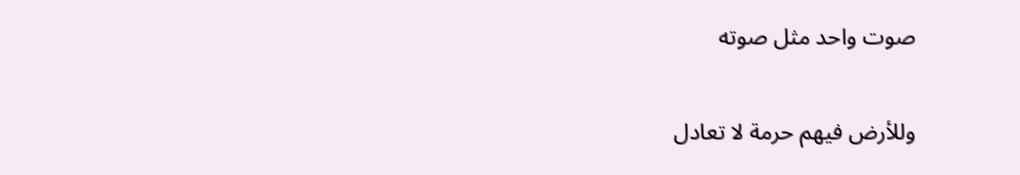صوت واحد مثل صوته

وللأرض فيهم حرمة لا تعادل